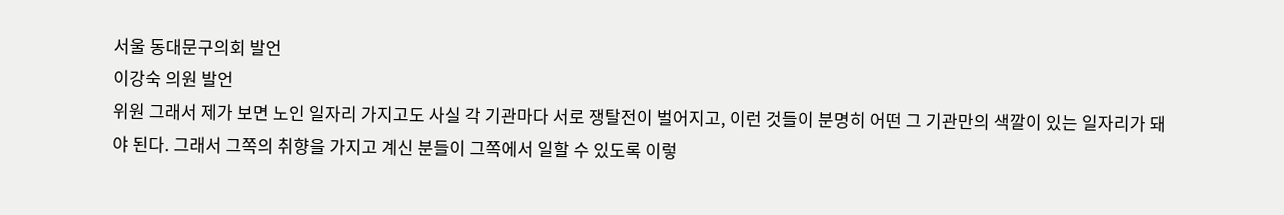서울 동대문구의회 발언
이강숙 의원 발언
위원 그래서 제가 보면 노인 일자리 가지고도 사실 각 기관마다 서로 쟁탈전이 벌어지고, 이런 것들이 분명히 어떤 그 기관만의 색깔이 있는 일자리가 돼야 된다. 그래서 그쪽의 취향을 가지고 계신 분들이 그쪽에서 일할 수 있도록 이렇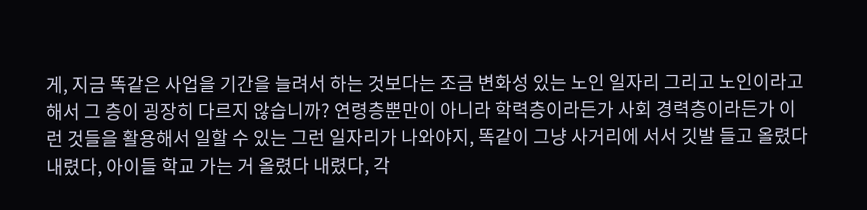게, 지금 똑같은 사업을 기간을 늘려서 하는 것보다는 조금 변화성 있는 노인 일자리 그리고 노인이라고 해서 그 층이 굉장히 다르지 않습니까? 연령층뿐만이 아니라 학력층이라든가 사회 경력층이라든가 이런 것들을 활용해서 일할 수 있는 그런 일자리가 나와야지, 똑같이 그냥 사거리에 서서 깃발 들고 올렸다 내렸다, 아이들 학교 가는 거 올렸다 내렸다, 각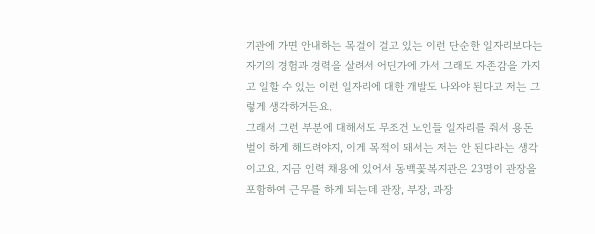기관에 가면 안내하는 목걸이 걸고 있는 이런 단순한 일자리보다는 자기의 경험과 경력을 살려서 어딘가에 가서 그래도 자존감을 가지고 일할 수 있는 이런 일자리에 대한 개발도 나와야 된다고 저는 그렇게 생각하거든요.
그래서 그런 부분에 대해서도 무조건 노인들 일자리를 줘서 용돈벌이 하게 해드려야지, 이게 목적이 돼서는 저는 안 된다라는 생각이고요. 지금 인력 채용에 있어서 동백꽃복지관은 23명이 관장을 포함하여 근무를 하게 되는데 관장, 부장, 과장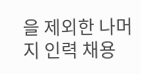을 제외한 나머지 인력 채용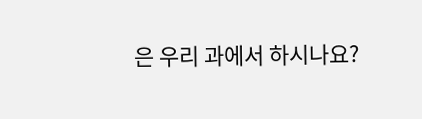은 우리 과에서 하시나요?